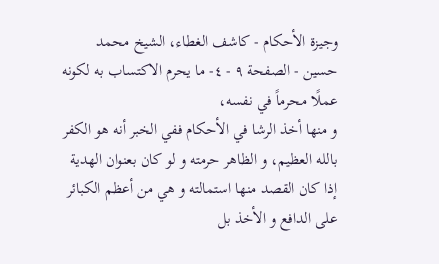وجيزة الأحكام - كاشف الغطاء، الشيخ محمد حسين - الصفحة ٩ - ٤- ما يحرم الاكتساب به لكونه عملًا محرماً في نفسه،
و منها أخذ الرشا في الأحكام ففي الخبر أنه هو الكفر بالله العظيم، و الظاهر حرمته و لو كان بعنوان الهدية إذا كان القصد منها استمالته و هي من أعظم الكبائر على الدافع و الأخذ بل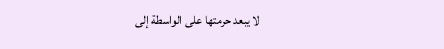لا يبعد حرمتها على الواسطة إلى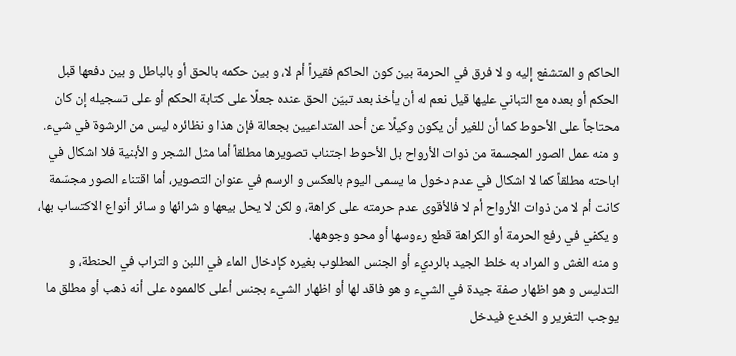الحاكم و المتشفع إليه و لا فرق في الحرمة بين كون الحاكم فقيراً أم لا، و بين حكمه بالحق أو بالباطل و بين دفعها قبل الحكم أو بعده مع التباني عليها قيل نعم له أن يأخذ بعد تبيّن الحق عنده جعلًا على كتابة الحكم أو على تسجيله إن كان محتاجاً على الأحوط كما أن للغير أن يكون وكيلًا عن أحد المتداعيين بجعالة فإن هذا و نظائره ليس من الرشوة في شيء.
و منه عمل الصور المجسمة من ذوات الأرواح بل الأحوط اجتناب تصويرها مطلقاً أما مثل الشجر و الأبنية فلا اشكال في اباحته مطلقاً كما لا اشكال في عدم دخول ما يسمى اليوم بالعكس و الرسم في عنوان التصوير، أما اقتناء الصور مجسّمة كانت أم لا من ذوات الأرواح أم لا فالأقوى عدم حرمته على كراهة، و لكن لا يحل بيعها و شرائها و سائر أنواع الاكتساب بها، و يكفي في رفع الحرمة أو الكراهة قطع رءوسها أو محو وجوهها.
و منه الغش و المراد به خلط الجيد بالرديء أو الجنس المطلوب بغيره كإدخال الماء في اللبن و التراب في الحنطة، و التدليس و هو اظهار صفة جيدة في الشيء و هو فاقد لها أو اظهار الشيء بجنس أعلى كالمموه على أنه ذهب أو مطلق ما يوجب التغرير و الخدع فيدخل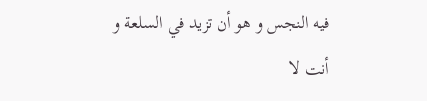فيه النجس و هو أن تزيد في السلعة و أنت لا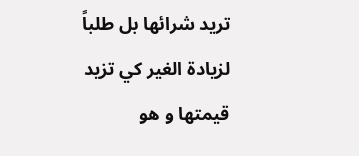تريد شرائها بل طلباً لزيادة الغير كي تزيد قيمتها و هو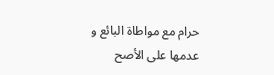حرام مع مواطاة البائع و عدمها على الأصح